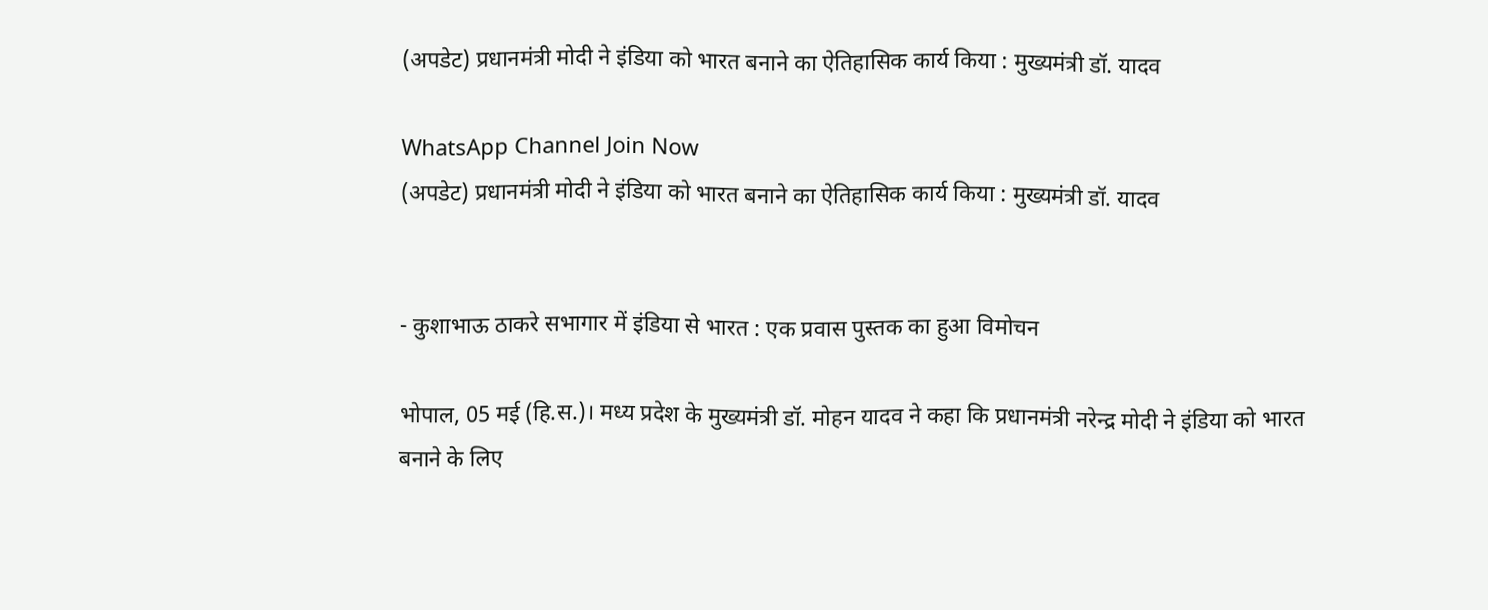(अपडेट) प्रधानमंत्री मोदी ने इंडिया को भारत बनाने का ऐतिहासिक कार्य किया : मुख्यमंत्री डॉ. यादव

WhatsApp Channel Join Now
(अपडेट) प्रधानमंत्री मोदी ने इंडिया को भारत बनाने का ऐतिहासिक कार्य किया : मुख्यमंत्री डॉ. यादव


- कुशाभाऊ ठाकरे सभागार में इंडिया से भारत : एक प्रवास पुस्तक का हुआ विमोचन

भोपाल, 05 मई (हि.स.)। मध्य प्रदेश के मुख्यमंत्री डॉ. मोहन यादव ने कहा कि प्रधानमंत्री नरेन्द्र मोदी ने इंडिया को भारत बनाने के लिए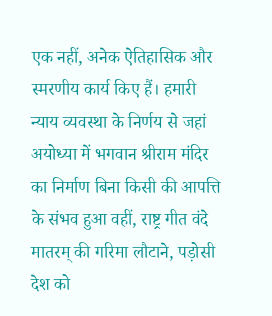एक नहीं, अनेक ऐतिहासिक और स्मरणीय कार्य किए हैं। हमारी न्याय व्यवस्था के निर्णय से जहां अयोध्या में भगवान श्रीराम मंदिर का निर्माण बिना किसी की आपत्ति के संभव हुआ वहीं, राष्ट्र गीत वंदे मातरम् की गरिमा लौटाने, पड़ोसी देश को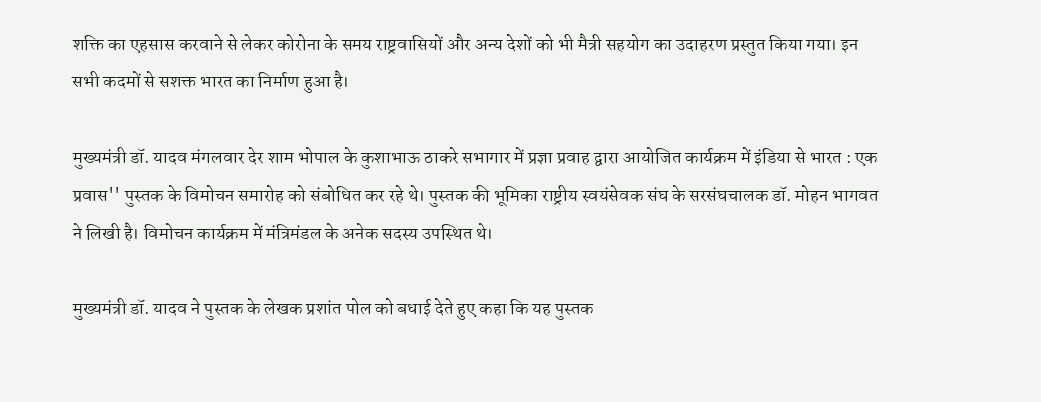शक्ति का एहसास करवाने से लेकर कोरोना के समय राष्ट्रवासियों और अन्य देशों को भी मैत्री सहयोग का उदाहरण प्रस्तुत किया गया। इन सभी कदमों से सशक्त भारत का निर्माण हुआ है।

मुख्यमंत्री डॉ. यादव मंगलवार देर शाम भोपाल के कुशाभाऊ ठाकरे सभागार में प्रज्ञा प्रवाह द्वारा आयोजित कार्यक्रम में इंडिया से भारत : एक प्रवास'' पुस्तक के विमोचन समारोह को संबोधित कर रहे थे। पुस्तक की भूमिका राष्ट्रीय स्वयंसेवक संघ के सरसंघचालक डॉ. मोहन भागवत ने लिखी है। विमोचन कार्यक्रम में मंत्रिमंडल के अनेक सदस्य उपस्थित थे।

मुख्यमंत्री डॉ. यादव ने पुस्तक के लेखक प्रशांत पोल को बधाई देते हुए कहा कि यह पुस्तक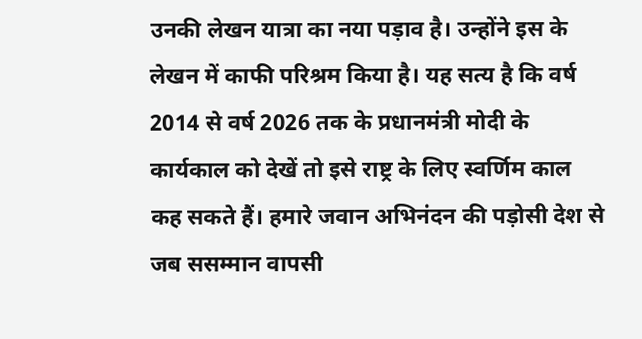उनकी लेखन यात्रा का नया पड़ाव है। उन्होंने इस के लेखन में काफी परिश्रम किया है। यह सत्य है कि वर्ष 2014 से वर्ष 2026 तक के प्रधानमंत्री मोदी के कार्यकाल को देखें तो इसे राष्ट्र के लिए स्वर्णिम काल कह सकते हैं। हमारे जवान अभिनंदन की पड़ोसी देश से जब ससम्मान वापसी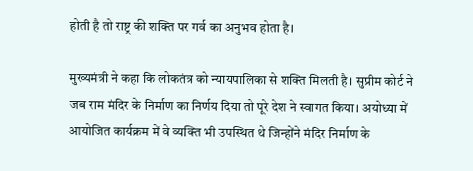होती है तो राष्ट्र की शक्ति पर गर्व का अनुभव होता है।

मुख्यमंत्री ने कहा कि लोकतंत्र को न्यायपालिका से शक्ति मिलती है। सुप्रीम कोर्ट ने जब राम मंदिर के निर्माण का निर्णय दिया तो पूरे देश ने स्वागत किया। अयोध्या में आयोजित कार्यक्रम में वे व्यक्ति भी उपस्थित थे जिन्होंने मंदिर निर्माण के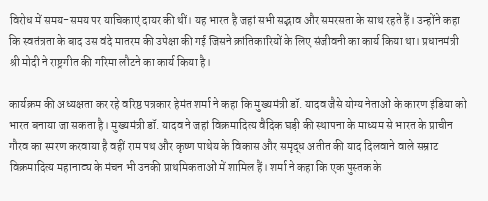विरोध में समय-समय पर याचिकाएं दायर की थीं। यह भारत है जहां सभी सद्भाव और समरसता के साथ रहते हैं। उन्होंने कहा कि स्वतंत्रता के बाद उस वंदे मातरम की उपेक्षा की गई जिसने क्रांतिकारियों के लिए संजीवनी का कार्य किया था। प्रधानमंत्री श्री मोदी ने राष्ट्रगीत की गरिमा लौटने का कार्य किया है।

कार्यक्रम की अध्यक्षता कर रहे वरिष्ठ पत्रकार हेमंत शर्मा ने कहा कि मुख्यमंत्री डॉ. यादव जैसे योग्य नेताओं के कारण इंडिया को भारत बनाया जा सकता है। मुख्यमंत्री डॉ. यादव ने जहां विक्रमादित्य वैदिक घड़ी की स्थापना के माध्यम से भारत के प्राचीन गौरव का स्मरण करवाया है वहीं राम पथ और कृष्ण पाथेय के विकास और समृद्ध अतीत की याद दिलवाने वाले सम्राट विक्रमादित्य महानाट्य के मंचन भी उनकी प्राथमिकताओं में शामिल हैं। शर्मा ने कहा कि एक पुस्तक के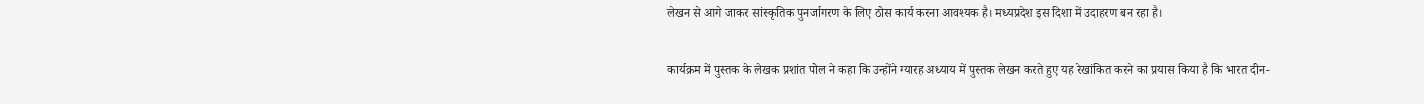लेखन से आगे जाकर सांस्कृतिक पुनर्जागरण के लिए ठोस कार्य करना आवश्यक है। मध्यप्रदेश इस दिशा में उदाहरण बन रहा है।

कार्यक्रम में पुस्तक के लेखक प्रशांत पोल ने कहा कि उन्होंने ग्यारह अध्याय में पुस्तक लेखन करते हुए यह रेखांकित करने का प्रयास किया है कि भारत दीन-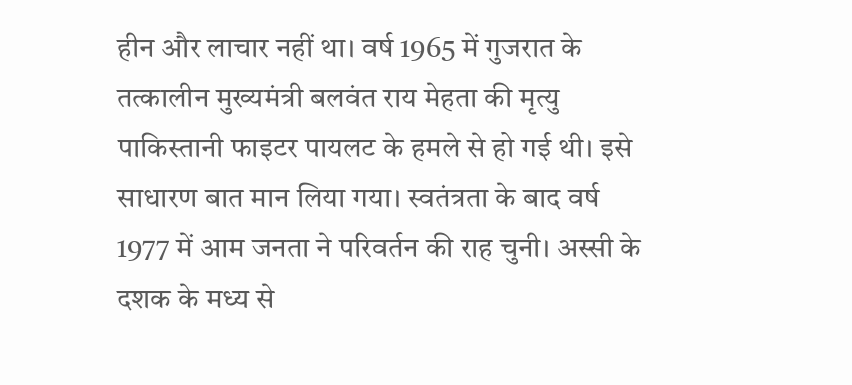हीन और लाचार नहीं था। वर्ष 1965 में गुजरात के तत्कालीन मुख्यमंत्री बलवंत राय मेहता की मृत्यु पाकिस्तानी फाइटर पायलट के हमले से हो गई थी। इसे साधारण बात मान लिया गया। स्वतंत्रता के बाद वर्ष 1977 में आम जनता ने परिवर्तन की राह चुनी। अस्सी के दशक के मध्य से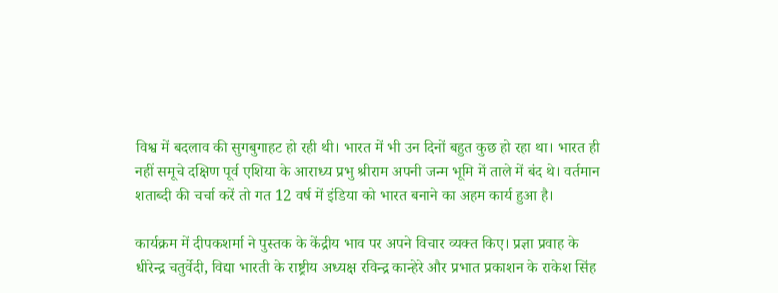विश्व में बदलाव की सुगबुगाहट हो रही थी। भारत में भी उन दिनों बहुत कुछ हो रहा था। भारत ही नहीं समूचे दक्षिण पूर्व एशिया के आराध्य प्रभु श्रीराम अपनी जन्म भूमि में ताले में बंद थे। वर्तमान शताब्दी की चर्चा करें तो गत 12 वर्ष में इंडिया को भारत बनाने का अहम कार्य हुआ है।

कार्यक्रम में दीपक‍शर्मा ने पुस्तक के केंद्रीय भाव पर अपने विचार व्यक्त किए। प्रज्ञा प्रवाह के धीरेन्द्र चतुर्वेदी, विद्या भारती के राष्ट्रीय अध्यक्ष रविन्द्र कान्हेरे और प्रभात प्रकाशन के राकेश सिंह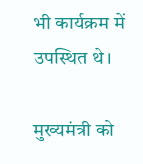भी कार्यक्रम में उपस्थित थे।

मुख्यमंत्री को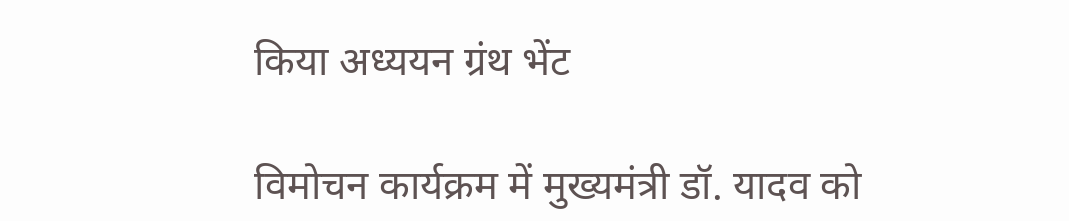किया अध्ययन ग्रंथ भेंट

विमोचन कार्यक्रम में मुख्यमंत्री डॉ. यादव को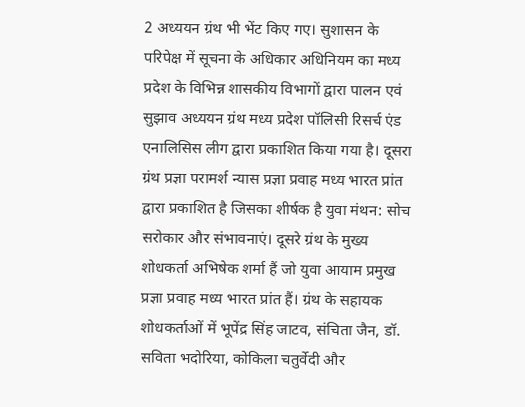2 अध्ययन ग्रंथ भी भेंट किए गए। सुशासन के परिपेक्ष में सूचना के अधिकार अधिनियम का मध्य प्रदेश के विभिन्न शासकीय विभागों द्वारा पालन एवं सुझाव अध्ययन ग्रंथ मध्य प्रदेश पॉलिसी रिसर्च एंड एनालिसिस लीग द्वारा प्रकाशित किया गया है। दूसरा ग्रंथ प्रज्ञा परामर्श न्यास प्रज्ञा प्रवाह मध्य भारत प्रांत द्वारा प्रकाशित है जिसका शीर्षक है युवा मंथन: सोच सरोकार और संभावनाएं। दूसरे ग्रंथ के मुख्य शोधकर्ता अभिषेक शर्मा हैं जो युवा आयाम प्रमुख प्रज्ञा प्रवाह मध्य भारत प्रांत हैं। ग्रंथ के सहायक शोधकर्ताओं में भूपेंद्र सिंह जाटव, संचिता जैन, डॉ. सविता भदोरिया, कोकिला चतुर्वेदी और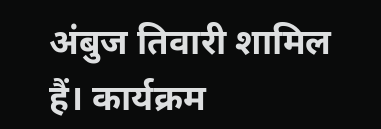अंबुज तिवारी शामिल हैं। कार्यक्रम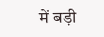में बड़ी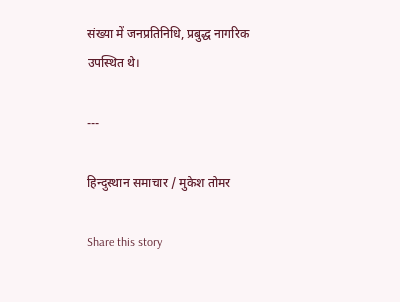संख्या में जनप्रतिनिधि, प्रबुद्ध नागरिक उपस्थित थे।

---

हिन्दुस्थान समाचार / मुकेश तोमर

Share this story